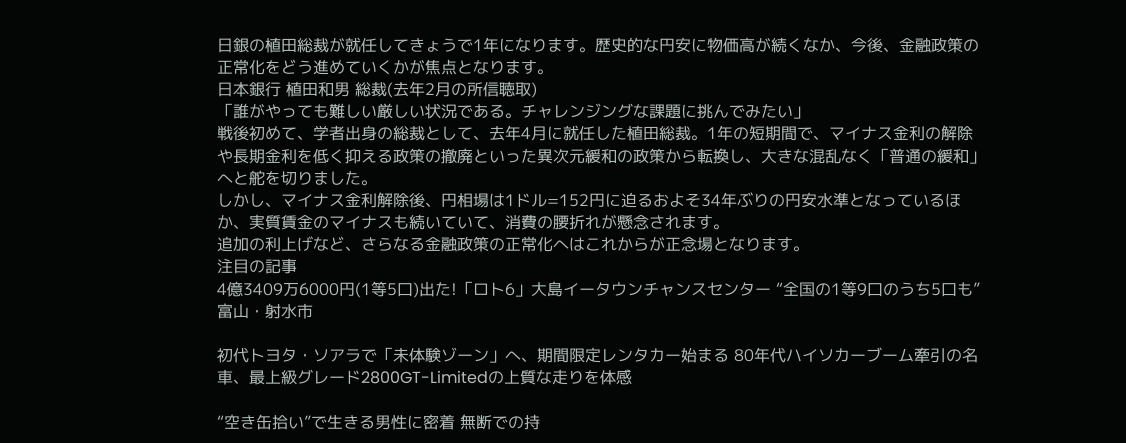日銀の植田総裁が就任してきょうで1年になります。歴史的な円安に物価高が続くなか、今後、金融政策の正常化をどう進めていくかが焦点となります。
日本銀行 植田和男 総裁(去年2月の所信聴取)
「誰がやっても難しい厳しい状況である。チャレンジングな課題に挑んでみたい」
戦後初めて、学者出身の総裁として、去年4月に就任した植田総裁。1年の短期間で、マイナス金利の解除や長期金利を低く抑える政策の撤廃といった異次元緩和の政策から転換し、大きな混乱なく「普通の緩和」へと舵を切りました。
しかし、マイナス金利解除後、円相場は1ドル=152円に迫るおよそ34年ぶりの円安水準となっているほか、実質賃金のマイナスも続いていて、消費の腰折れが懸念されます。
追加の利上げなど、さらなる金融政策の正常化へはこれからが正念場となります。
注目の記事
4億3409万6000円(1等5口)出た!「ロト6」大島イータウンチャンスセンター “全国の1等9口のうち5口も” 富山・射水市

初代トヨタ・ソアラで「未体験ゾーン」へ、期間限定レンタカー始まる 80年代ハイソカーブーム牽引の名車、最上級グレード2800GT-Limitedの上質な走りを体感

“空き缶拾い”で生きる男性に密着 無断での持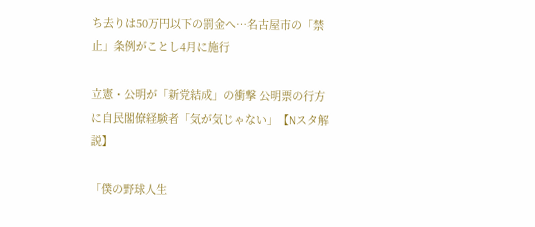ち去りは50万円以下の罰金へ…名古屋市の「禁止」条例がことし4月に施行

立憲・公明が「新党結成」の衝撃 公明票の行方に自民閣僚経験者「気が気じゃない」【Nスタ解説】

「僕の野球人生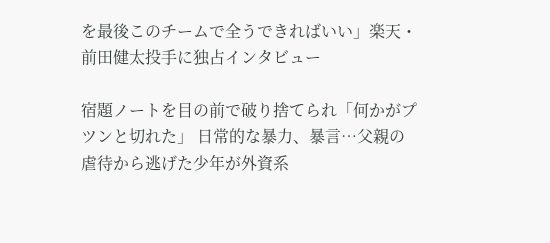を最後このチームで全うできればいい」楽天・前田健太投手に独占インタビュー

宿題ノートを目の前で破り捨てられ「何かがプツンと切れた」 日常的な暴力、暴言…父親の虐待から逃げた少年が外資系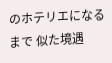のホテリエになるまで 似た境遇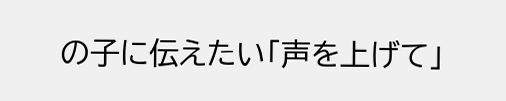の子に伝えたい「声を上げて」